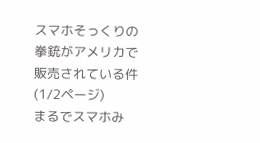スマホそっくりの拳銃がアメリカで販売されている件 (1/2ページ)
まるでスマホみ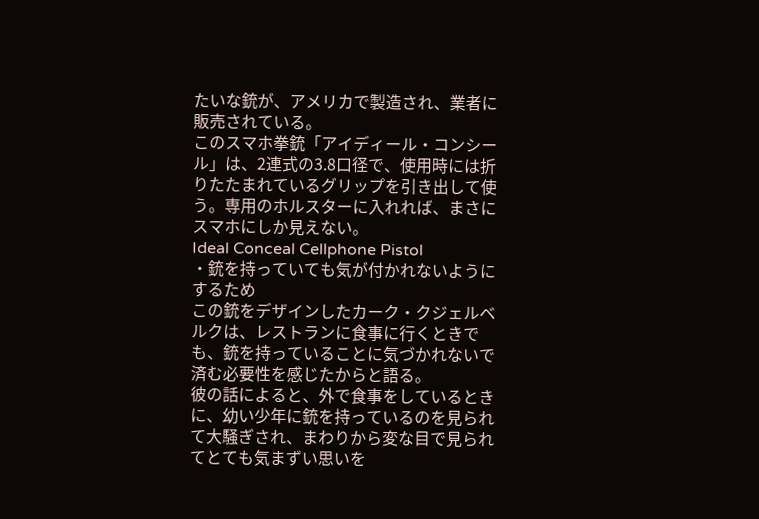たいな銃が、アメリカで製造され、業者に販売されている。
このスマホ拳銃「アイディール・コンシール」は、2連式の3.8口径で、使用時には折りたたまれているグリップを引き出して使う。専用のホルスターに入れれば、まさにスマホにしか見えない。
Ideal Conceal Cellphone Pistol
・銃を持っていても気が付かれないようにするため
この銃をデザインしたカーク・クジェルベルクは、レストランに食事に行くときでも、銃を持っていることに気づかれないで済む必要性を感じたからと語る。
彼の話によると、外で食事をしているときに、幼い少年に銃を持っているのを見られて大騒ぎされ、まわりから変な目で見られてとても気まずい思いを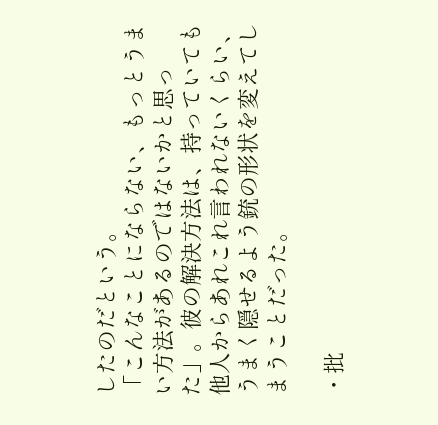したのだという。
「こんなことにならない、もっとうまい方法があるのではないかと思った」。彼の解決方法は、持っていても他人からあれこれ言われないくらい、うまく隠せるよう銃の形状を変えてしまうことだった。

・批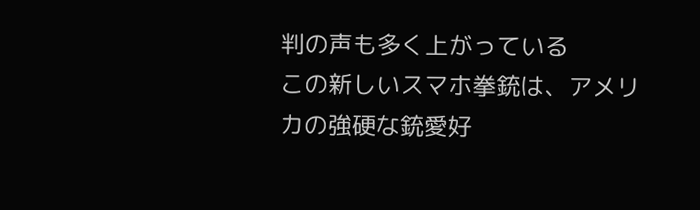判の声も多く上がっている
この新しいスマホ拳銃は、アメリカの強硬な銃愛好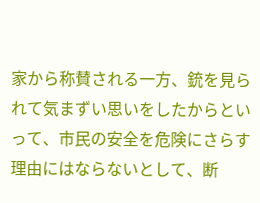家から称賛される一方、銃を見られて気まずい思いをしたからといって、市民の安全を危険にさらす理由にはならないとして、断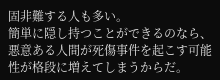固非難する人も多い。
簡単に隠し持つことができるのなら、悪意ある人間が死傷事件を起こす可能性が格段に増えてしまうからだ。